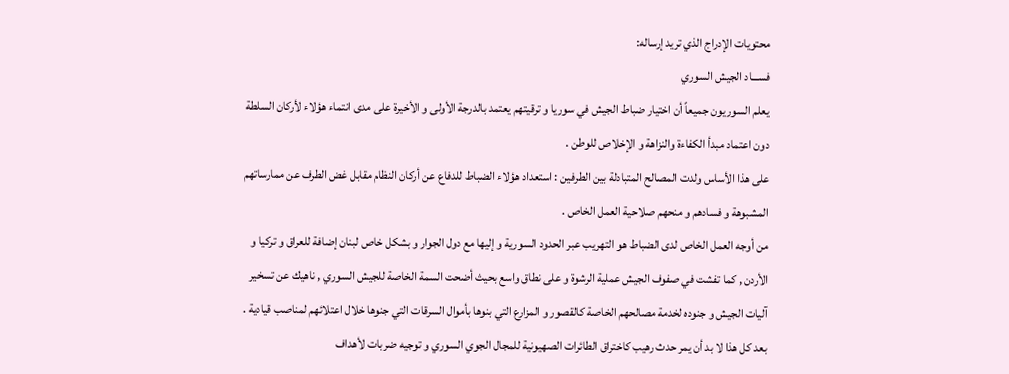محتويات الإدراج الذي تريد إرساله:
فســـاد الجيش السوري
يعلم السوريون جميعاً أن اختيار ضباط الجيش في سوريا و ترقيتهم يعتمد بالدرجة الأولى و الأخيرة على مدى انتماء هؤلاء لأركان السلطة دون اعتماد مبدأ الكفاءة والنزاهة و الإخلاص للوطن .
على هذا الأساس ولدت المصالح المتبادلة بين الطرفين : استعداد هؤلاء الضباط للدفاع عن أركان النظام مقابل غض الطرف عن ممارساتهم المشبوهة و فسادهم و منحهم صلاحية العمل الخاص .
من أوجه العمل الخاص لدى الضباط هو التهريب عبر الحدود السورية و إليها مع دول الجوار و بشكل خاص لبنان إضافة للعراق و تركيا و الأردن , كما تفشت في صفوف الجيش عملية الرشوة و على نطاق واسع بحيث أضحت السمة الخاصة للجيش السوري , ناهيك عن تسخير آليات الجيش و جنوده لخدمة مصالحهم الخاصة كالقصور و المزارع التي بنوها بأموال السرقات التي جنوها خلال اعتلائهم لمناصب قيادية .
بعد كل هذا لا بد أن يمر حدث رهيب كاختراق الطائرات الصهيونية للمجال الجوي السوري و توجيه ضربات لأهداف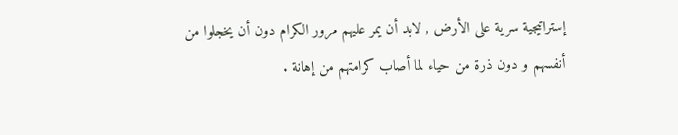إستراتيجية سرية على الأرض , لابد أن يمر عليهم مرور الكرام دون أن يخجلوا من أنفسهم و دون ذرة من حياء لما أصاب كرامتهم من إهانة .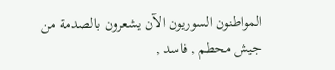المواطنون السوريون الآن يشعرون بالصدمة من جيش محطم , فاسد ,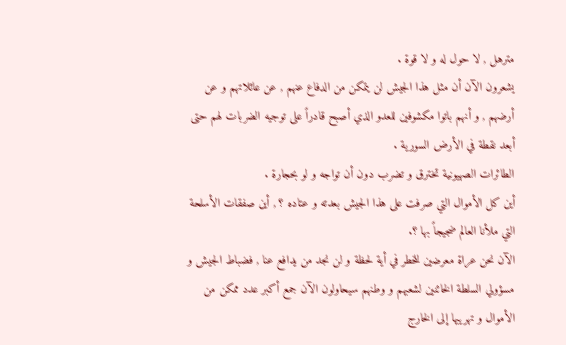مترهل , لا حول له و لا قوة .
يشعرون الآن أن مثل هذا الجيش لن يتمكن من الدفاع عنهم , عن عائلاتهم و عن أرضهم , و أنهم باتوا مكشوفين للعدو الذي أصبح قادراً على توجيه الضربات لهم حتى أبعد نقطة في الأرض السورية .
الطائرات الصهيونية تخترق و تضرب دون أن تواجه و لو بحجارة .
أين كل الأموال التي صرفت على هذا الجيش بعدته و عتاده ؟ , أين صفقات الأسلحة التي ملأنا العالم ضجيجاً بها ؟.
الآن نحن عراة معرضين للخطر في أية لحظة و لن نجد من يدافع عنا , فضباط الجيش و مسؤولي السلطة الخائنين لشعبهم و وطنهم سيحاولون الآن جمع أكبر عدد ممكن من الأموال و تهريبها إلى الخارج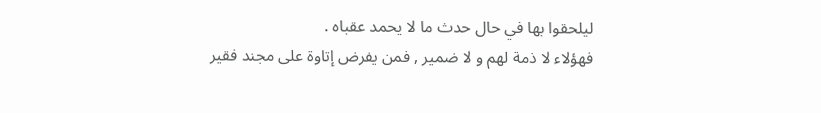ليلحقوا بها في حال حدث ما لا يحمد عقباه .
فهؤلاء لا ذمة لهم و لا ضمير , فمن يفرض إتاوة على مجند فقير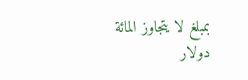بمبلغ لا يتجاوز المائة دولار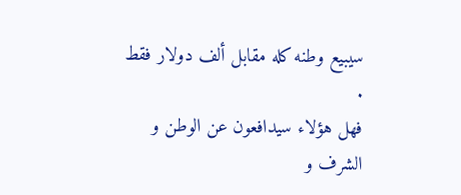سيبيع وطنه كله مقابل ألف دولار فقط .
فهل هؤلاء سيدافعون عن الوطن و الشرف و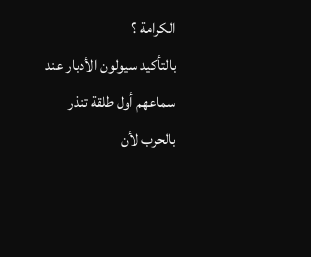الكرامة ؟
بالتأكيد سيولون الأدبار عند سماعهم أول طلقة تنذر بالحرب لأن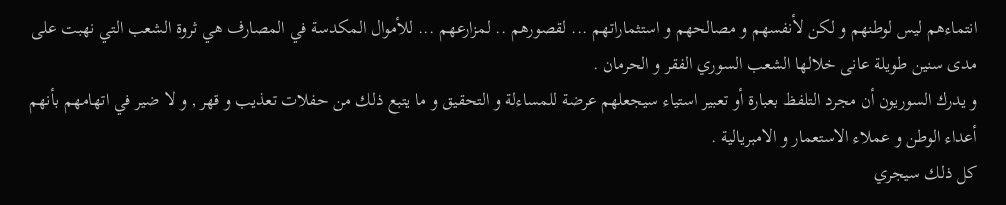انتماءهم ليس لوطنهم و لكن لأنفسهم و مصالحهم و استثماراتهم ... لقصورهم .. لمزارعهم ... للأموال المكدسة في المصارف هي ثروة الشعب التي نهبت على مدى سنين طويلة عانى خلالها الشعب السوري الفقر و الحرمان .
و يدرك السوريون أن مجرد التلفظ بعبارة أو تعبير استياء سيجعلهم عرضة للمساءلة و التحقيق و ما يتبع ذلك من حفلات تعذيب و قهر , و لا ضير في اتهامهم بأنهم أعداء الوطن و عملاء الاستعمار و الامبريالية .
كل ذلك سيجري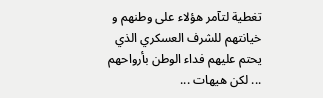تغطية لتآمر هؤلاء على وطنهم و خيانتهم للشرف العسكري الذي يحتم عليهم فداء الوطن بأرواحهم ... لكن هيهات ...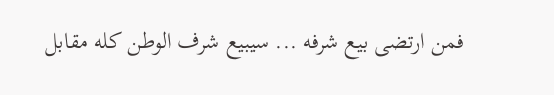فمن ارتضى بيع شرفه ... سيبيع شرف الوطن كله مقابل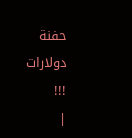حفنة دولارات !!!
|